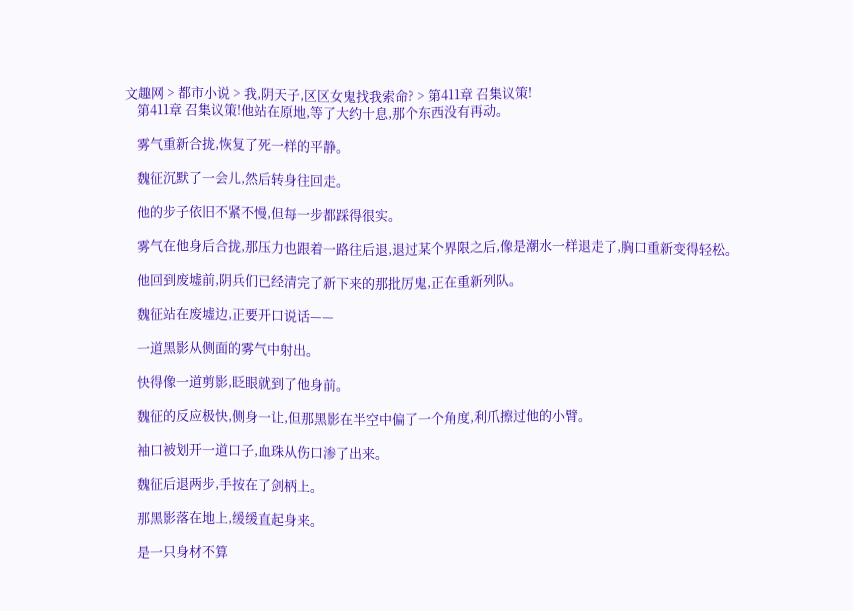文趣网 > 都市小说 > 我,阴天子,区区女鬼找我索命? > 第411章 召集议策!
    第411章 召集议策!他站在原地,等了大约十息,那个东西没有再动。

    雾气重新合拢,恢复了死一样的平静。

    魏征沉默了一会儿,然后转身往回走。

    他的步子依旧不紧不慢,但每一步都踩得很实。

    雾气在他身后合拢,那压力也跟着一路往后退,退过某个界限之后,像是潮水一样退走了,胸口重新变得轻松。

    他回到废墟前,阴兵们已经清完了新下来的那批厉鬼,正在重新列队。

    魏征站在废墟边,正要开口说话——

    一道黑影从侧面的雾气中射出。

    快得像一道剪影,眨眼就到了他身前。

    魏征的反应极快,侧身一让,但那黑影在半空中偏了一个角度,利爪擦过他的小臂。

    袖口被划开一道口子,血珠从伤口渗了出来。

    魏征后退两步,手按在了剑柄上。

    那黑影落在地上,缓缓直起身来。

    是一只身材不算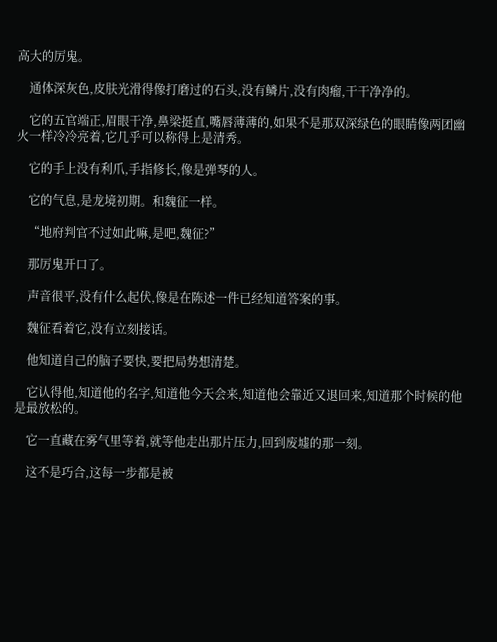高大的厉鬼。

    通体深灰色,皮肤光滑得像打磨过的石头,没有鳞片,没有肉瘤,干干净净的。

    它的五官端正,眉眼干净,鼻梁挺直,嘴唇薄薄的,如果不是那双深绿色的眼睛像两团幽火一样冷冷亮着,它几乎可以称得上是清秀。

    它的手上没有利爪,手指修长,像是弹琴的人。

    它的气息,是龙境初期。和魏征一样。

    “地府判官不过如此嘛,是吧,魏征?”

    那厉鬼开口了。

    声音很平,没有什么起伏,像是在陈述一件已经知道答案的事。

    魏征看着它,没有立刻接话。

    他知道自己的脑子要快,要把局势想清楚。

    它认得他,知道他的名字,知道他今天会来,知道他会靠近又退回来,知道那个时候的他是最放松的。

    它一直藏在雾气里等着,就等他走出那片压力,回到废墟的那一刻。

    这不是巧合,这每一步都是被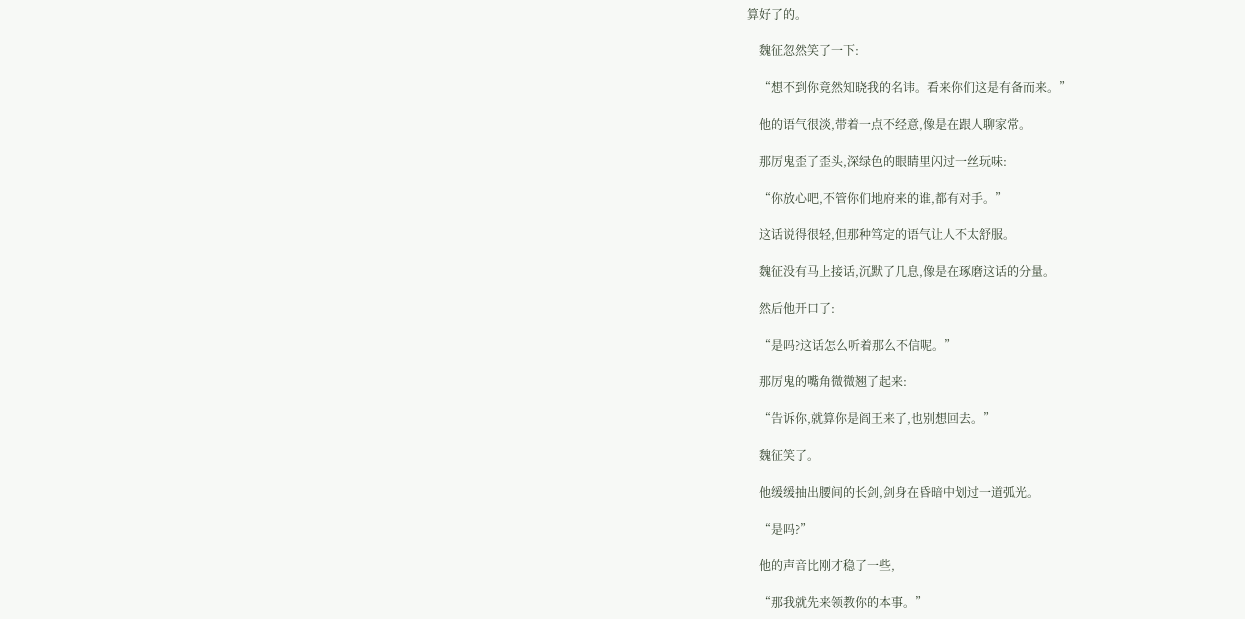算好了的。

    魏征忽然笑了一下:

    “想不到你竟然知晓我的名讳。看来你们这是有备而来。”

    他的语气很淡,带着一点不经意,像是在跟人聊家常。

    那厉鬼歪了歪头,深绿色的眼睛里闪过一丝玩味:

    “你放心吧,不管你们地府来的谁,都有对手。”

    这话说得很轻,但那种笃定的语气让人不太舒服。

    魏征没有马上接话,沉默了几息,像是在琢磨这话的分量。

    然后他开口了:

    “是吗?这话怎么听着那么不信呢。”

    那厉鬼的嘴角微微翘了起来:

    “告诉你,就算你是阎王来了,也别想回去。”

    魏征笑了。

    他缓缓抽出腰间的长剑,剑身在昏暗中划过一道弧光。

    “是吗?”

    他的声音比刚才稳了一些,

    “那我就先来领教你的本事。”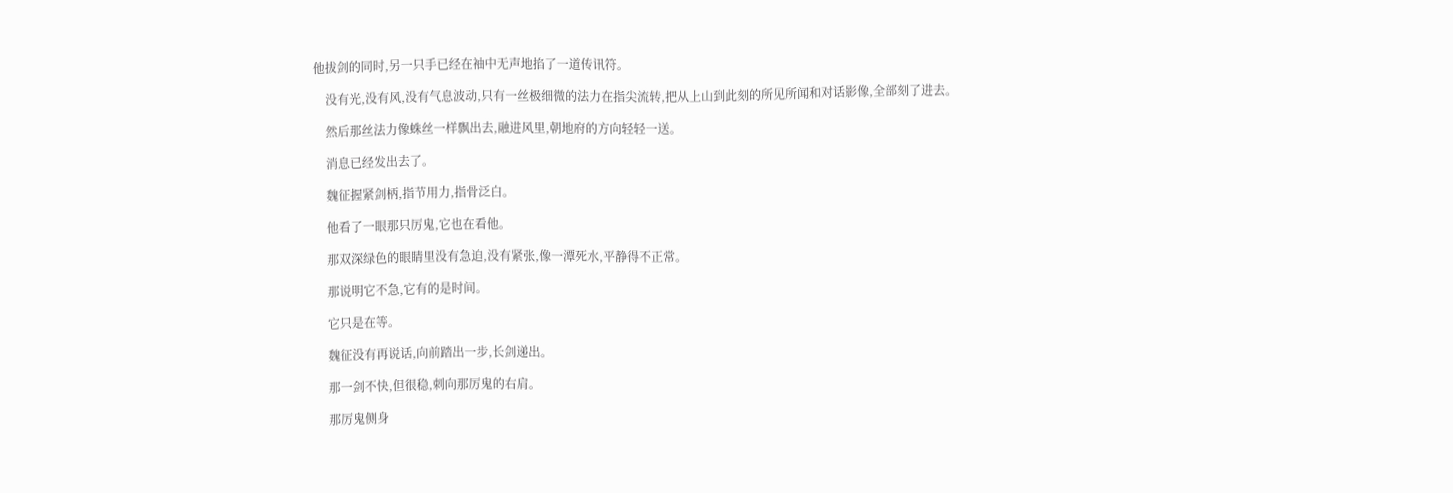他拔剑的同时,另一只手已经在袖中无声地掐了一道传讯符。

    没有光,没有风,没有气息波动,只有一丝极细微的法力在指尖流转,把从上山到此刻的所见所闻和对话影像,全部刻了进去。

    然后那丝法力像蛛丝一样飘出去,融进风里,朝地府的方向轻轻一送。

    消息已经发出去了。

    魏征握紧剑柄,指节用力,指骨泛白。

    他看了一眼那只厉鬼,它也在看他。

    那双深绿色的眼睛里没有急迫,没有紧张,像一潭死水,平静得不正常。

    那说明它不急,它有的是时间。

    它只是在等。

    魏征没有再说话,向前踏出一步,长剑递出。

    那一剑不快,但很稳,刺向那厉鬼的右肩。

    那厉鬼侧身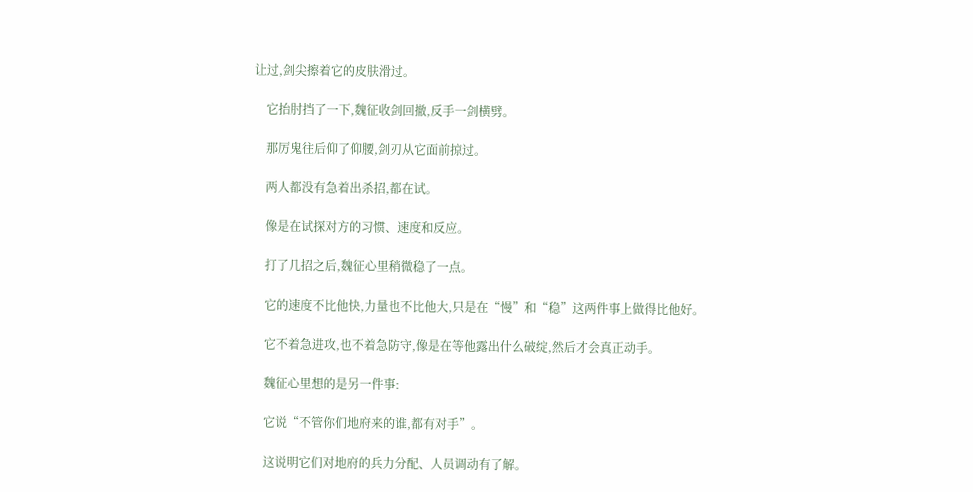让过,剑尖擦着它的皮肤滑过。

    它抬肘挡了一下,魏征收剑回撤,反手一剑横劈。

    那厉鬼往后仰了仰腰,剑刃从它面前掠过。

    两人都没有急着出杀招,都在试。

    像是在试探对方的习惯、速度和反应。

    打了几招之后,魏征心里稍微稳了一点。

    它的速度不比他快,力量也不比他大,只是在“慢”和“稳”这两件事上做得比他好。

    它不着急进攻,也不着急防守,像是在等他露出什么破绽,然后才会真正动手。

    魏征心里想的是另一件事:

    它说“不管你们地府来的谁,都有对手”。

    这说明它们对地府的兵力分配、人员调动有了解。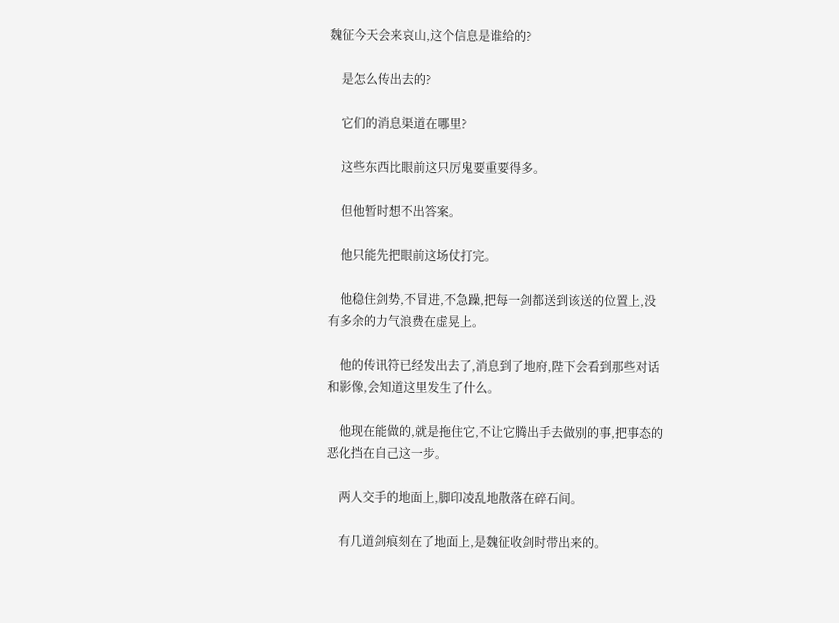魏征今天会来哀山,这个信息是谁给的?

    是怎么传出去的?

    它们的消息渠道在哪里?

    这些东西比眼前这只厉鬼要重要得多。

    但他暂时想不出答案。

    他只能先把眼前这场仗打完。

    他稳住剑势,不冒进,不急躁,把每一剑都送到该送的位置上,没有多余的力气浪费在虚晃上。

    他的传讯符已经发出去了,消息到了地府,陛下会看到那些对话和影像,会知道这里发生了什么。

    他现在能做的,就是拖住它,不让它腾出手去做别的事,把事态的恶化挡在自己这一步。

    两人交手的地面上,脚印凌乱地散落在碎石间。

    有几道剑痕刻在了地面上,是魏征收剑时带出来的。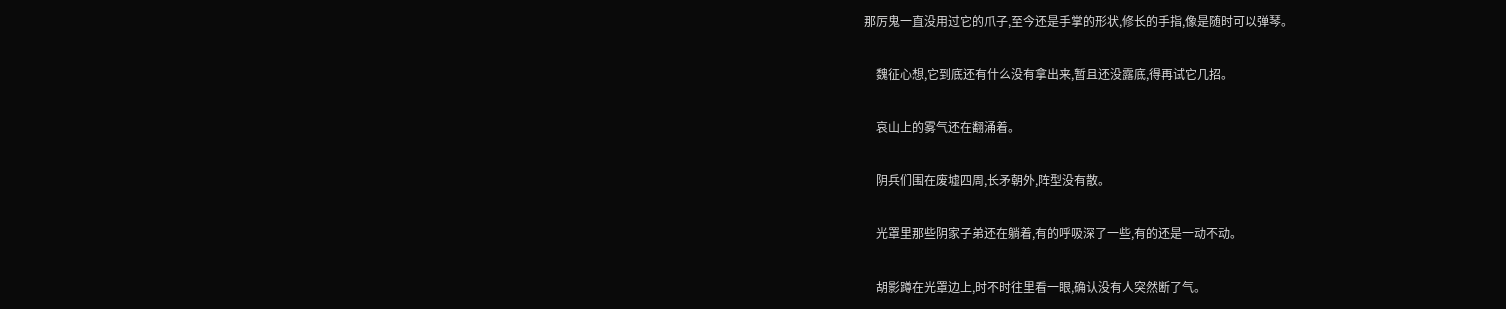那厉鬼一直没用过它的爪子,至今还是手掌的形状,修长的手指,像是随时可以弹琴。

    魏征心想,它到底还有什么没有拿出来,暂且还没露底,得再试它几招。

    哀山上的雾气还在翻涌着。

    阴兵们围在废墟四周,长矛朝外,阵型没有散。

    光罩里那些阴家子弟还在躺着,有的呼吸深了一些,有的还是一动不动。

    胡影蹲在光罩边上,时不时往里看一眼,确认没有人突然断了气。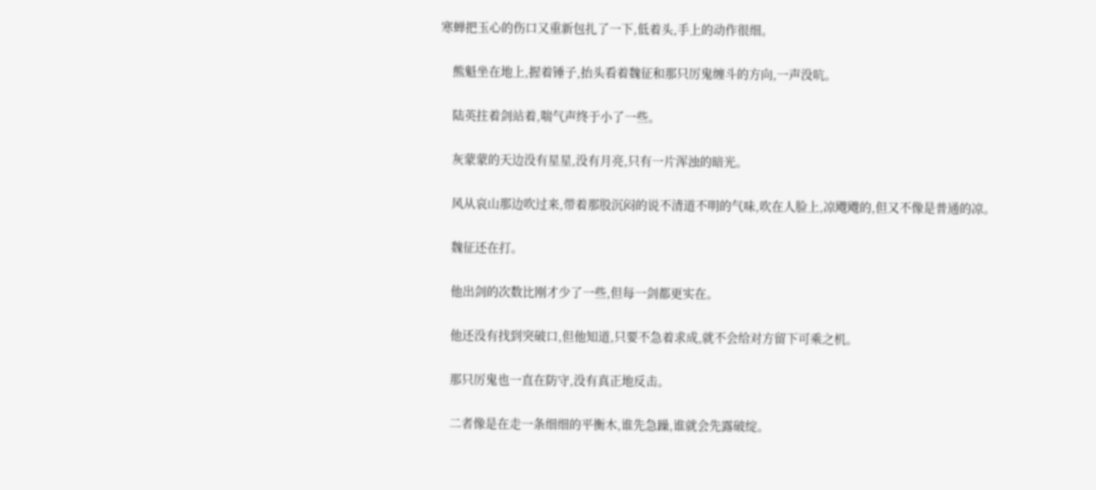寒蝉把玉心的伤口又重新包扎了一下,低着头,手上的动作很细。

    熊魁坐在地上,握着锤子,抬头看着魏征和那只厉鬼缠斗的方向,一声没吭。

    陆英拄着剑站着,喘气声终于小了一些。

    灰蒙蒙的天边没有星星,没有月亮,只有一片浑浊的暗光。

    风从哀山那边吹过来,带着那股沉闷的说不清道不明的气味,吹在人脸上,凉飕飕的,但又不像是普通的凉。

    魏征还在打。

    他出剑的次数比刚才少了一些,但每一剑都更实在。

    他还没有找到突破口,但他知道,只要不急着求成,就不会给对方留下可乘之机。

    那只厉鬼也一直在防守,没有真正地反击。

    二者像是在走一条细细的平衡木,谁先急躁,谁就会先露破绽。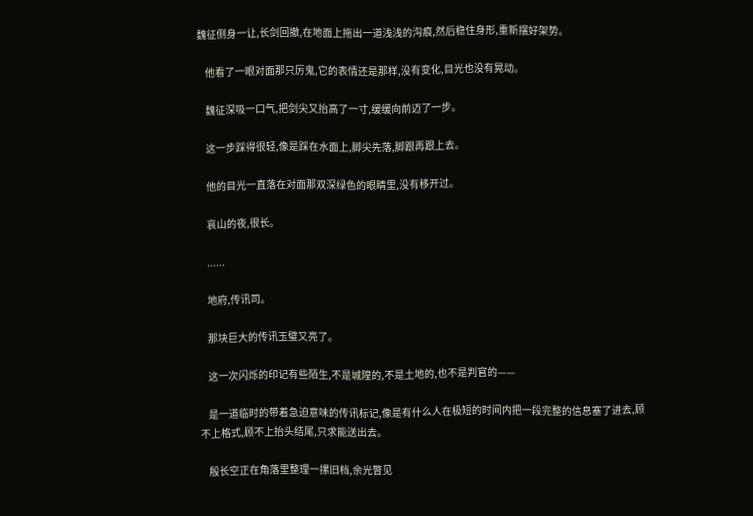魏征侧身一让,长剑回撤,在地面上拖出一道浅浅的沟痕,然后稳住身形,重新摆好架势。

    他看了一眼对面那只厉鬼,它的表情还是那样,没有变化,目光也没有晃动。

    魏征深吸一口气,把剑尖又抬高了一寸,缓缓向前迈了一步。

    这一步踩得很轻,像是踩在水面上,脚尖先落,脚跟再跟上去。

    他的目光一直落在对面那双深绿色的眼睛里,没有移开过。

    哀山的夜,很长。

    ......

    地府,传讯司。

    那块巨大的传讯玉璧又亮了。

    这一次闪烁的印记有些陌生,不是城隍的,不是土地的,也不是判官的——

    是一道临时的带着急迫意味的传讯标记,像是有什么人在极短的时间内把一段完整的信息塞了进去,顾不上格式,顾不上抬头结尾,只求能送出去。

    殷长空正在角落里整理一摞旧档,余光瞥见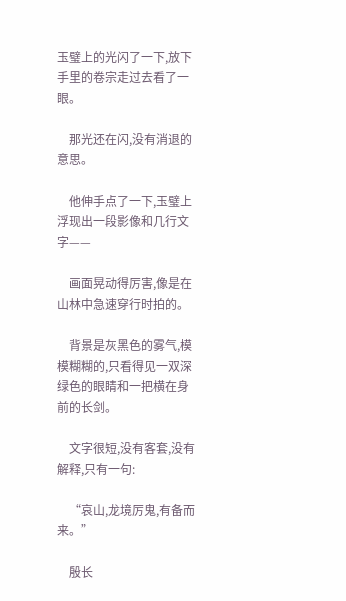玉璧上的光闪了一下,放下手里的卷宗走过去看了一眼。

    那光还在闪,没有消退的意思。

    他伸手点了一下,玉璧上浮现出一段影像和几行文字——

    画面晃动得厉害,像是在山林中急速穿行时拍的。

    背景是灰黑色的雾气,模模糊糊的,只看得见一双深绿色的眼睛和一把横在身前的长剑。

    文字很短,没有客套,没有解释,只有一句:

    “哀山,龙境厉鬼,有备而来。”

    殷长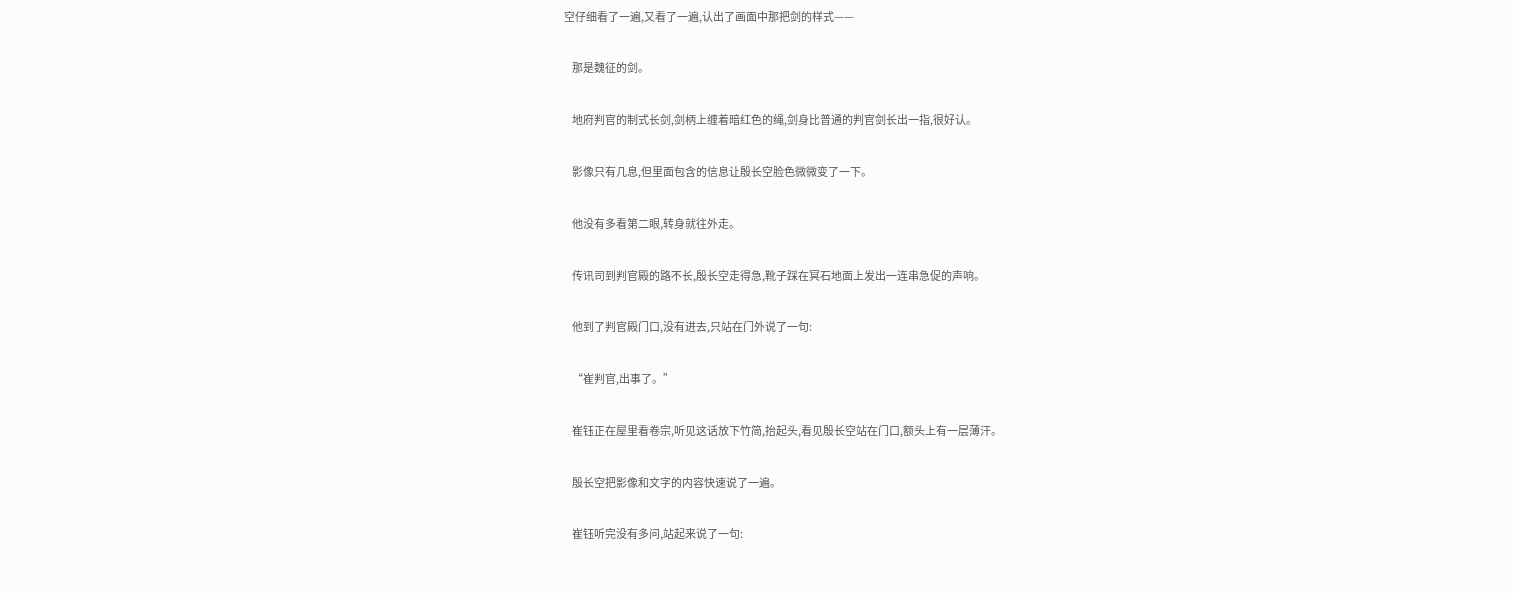空仔细看了一遍,又看了一遍,认出了画面中那把剑的样式——

    那是魏征的剑。

    地府判官的制式长剑,剑柄上缠着暗红色的绳,剑身比普通的判官剑长出一指,很好认。

    影像只有几息,但里面包含的信息让殷长空脸色微微变了一下。

    他没有多看第二眼,转身就往外走。

    传讯司到判官殿的路不长,殷长空走得急,靴子踩在冥石地面上发出一连串急促的声响。

    他到了判官殿门口,没有进去,只站在门外说了一句:

    “崔判官,出事了。”

    崔钰正在屋里看卷宗,听见这话放下竹简,抬起头,看见殷长空站在门口,额头上有一层薄汗。

    殷长空把影像和文字的内容快速说了一遍。

    崔钰听完没有多问,站起来说了一句: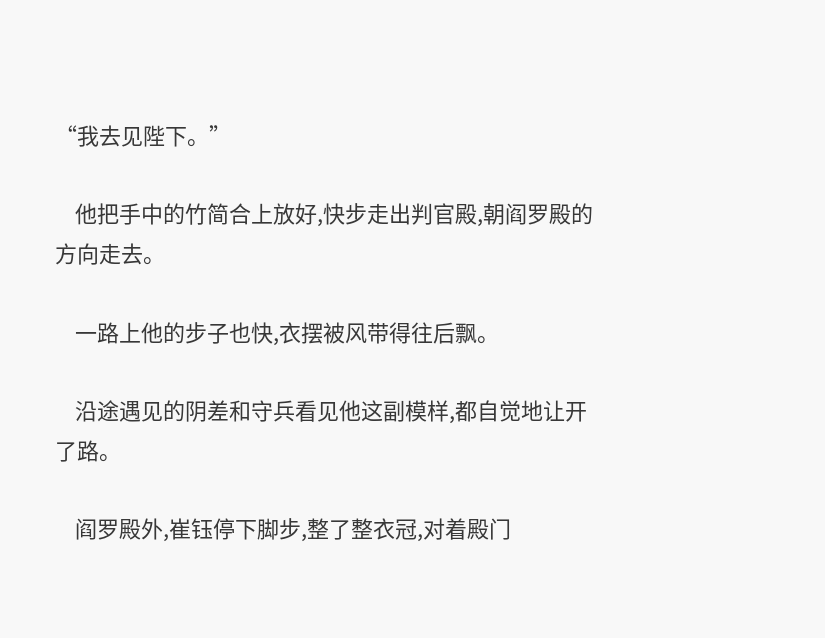“我去见陛下。”

    他把手中的竹简合上放好,快步走出判官殿,朝阎罗殿的方向走去。

    一路上他的步子也快,衣摆被风带得往后飘。

    沿途遇见的阴差和守兵看见他这副模样,都自觉地让开了路。

    阎罗殿外,崔钰停下脚步,整了整衣冠,对着殿门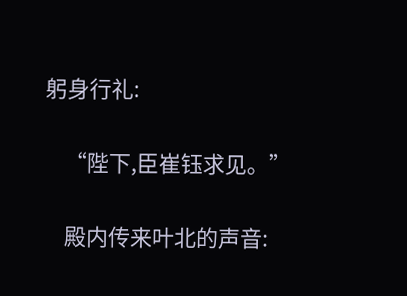躬身行礼:

    “陛下,臣崔钰求见。”

    殿内传来叶北的声音: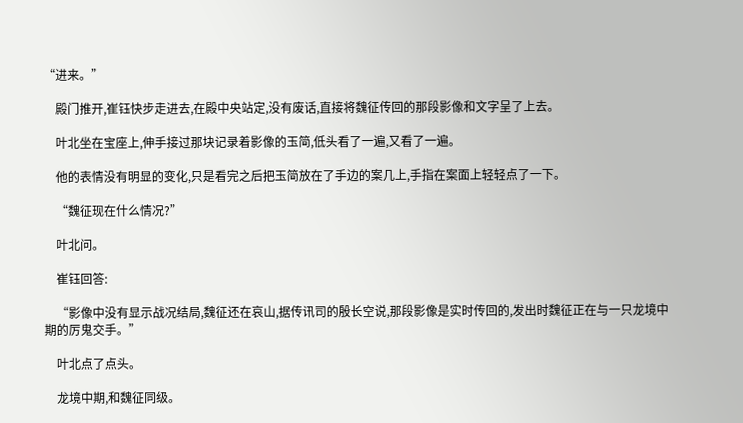“进来。”

    殿门推开,崔钰快步走进去,在殿中央站定,没有废话,直接将魏征传回的那段影像和文字呈了上去。

    叶北坐在宝座上,伸手接过那块记录着影像的玉简,低头看了一遍,又看了一遍。

    他的表情没有明显的变化,只是看完之后把玉简放在了手边的案几上,手指在案面上轻轻点了一下。

    “魏征现在什么情况?”

    叶北问。

    崔钰回答:

    “影像中没有显示战况结局,魏征还在哀山,据传讯司的殷长空说,那段影像是实时传回的,发出时魏征正在与一只龙境中期的厉鬼交手。”

    叶北点了点头。

    龙境中期,和魏征同级。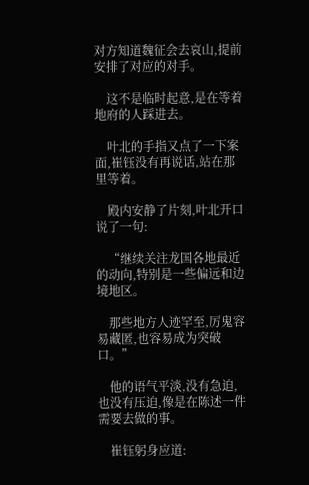对方知道魏征会去哀山,提前安排了对应的对手。

    这不是临时起意,是在等着地府的人踩进去。

    叶北的手指又点了一下案面,崔钰没有再说话,站在那里等着。

    殿内安静了片刻,叶北开口说了一句:

    “继续关注龙国各地最近的动向,特别是一些偏远和边境地区。

    那些地方人迹罕至,厉鬼容易藏匿,也容易成为突破口。”

    他的语气平淡,没有急迫,也没有压迫,像是在陈述一件需要去做的事。

    崔钰躬身应道: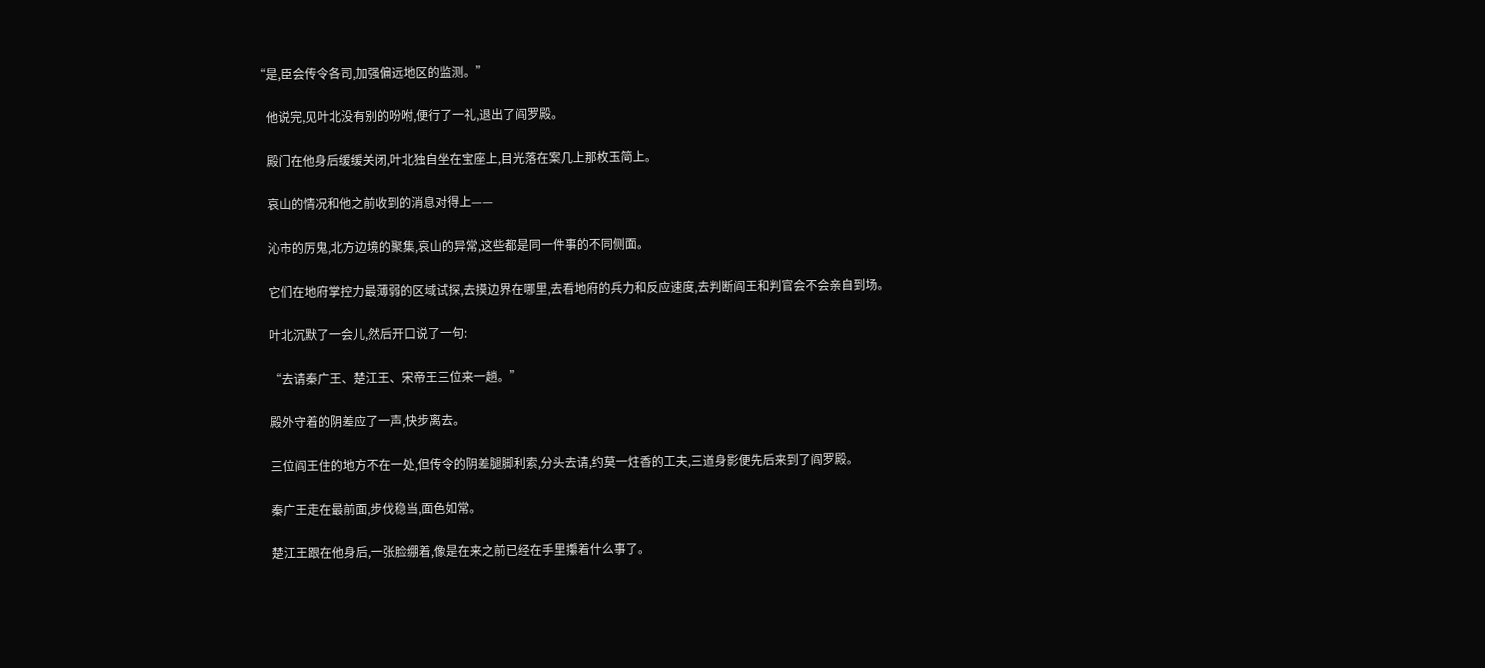“是,臣会传令各司,加强偏远地区的监测。”

    他说完,见叶北没有别的吩咐,便行了一礼,退出了阎罗殿。

    殿门在他身后缓缓关闭,叶北独自坐在宝座上,目光落在案几上那枚玉简上。

    哀山的情况和他之前收到的消息对得上——

    沁市的厉鬼,北方边境的聚集,哀山的异常,这些都是同一件事的不同侧面。

    它们在地府掌控力最薄弱的区域试探,去摸边界在哪里,去看地府的兵力和反应速度,去判断阎王和判官会不会亲自到场。

    叶北沉默了一会儿,然后开口说了一句:

    “去请秦广王、楚江王、宋帝王三位来一趟。”

    殿外守着的阴差应了一声,快步离去。

    三位阎王住的地方不在一处,但传令的阴差腿脚利索,分头去请,约莫一炷香的工夫,三道身影便先后来到了阎罗殿。

    秦广王走在最前面,步伐稳当,面色如常。

    楚江王跟在他身后,一张脸绷着,像是在来之前已经在手里攥着什么事了。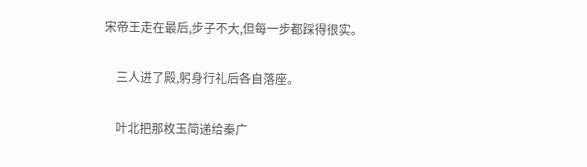宋帝王走在最后,步子不大,但每一步都踩得很实。

    三人进了殿,躬身行礼后各自落座。

    叶北把那枚玉简递给秦广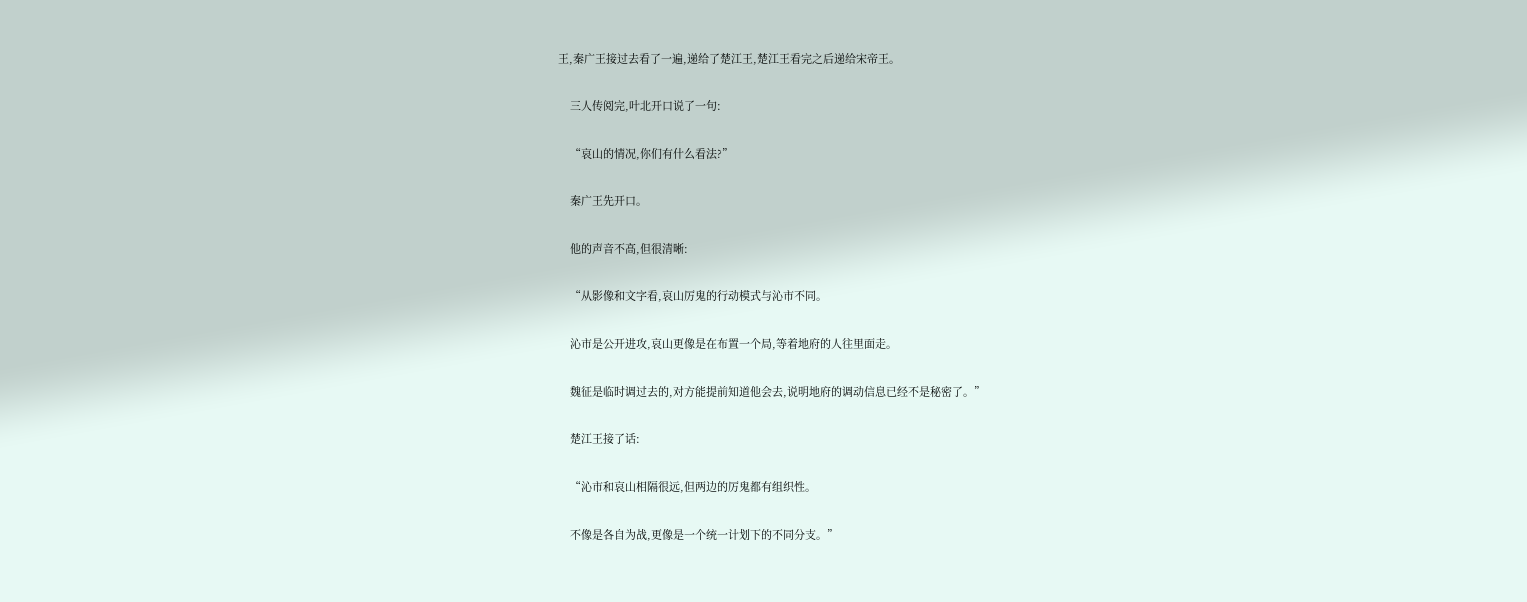王,秦广王接过去看了一遍,递给了楚江王,楚江王看完之后递给宋帝王。

    三人传阅完,叶北开口说了一句:

    “哀山的情况,你们有什么看法?”

    秦广王先开口。

    他的声音不高,但很清晰:

    “从影像和文字看,哀山厉鬼的行动模式与沁市不同。

    沁市是公开进攻,哀山更像是在布置一个局,等着地府的人往里面走。

    魏征是临时调过去的,对方能提前知道他会去,说明地府的调动信息已经不是秘密了。”

    楚江王接了话:

    “沁市和哀山相隔很远,但两边的厉鬼都有组织性。

    不像是各自为战,更像是一个统一计划下的不同分支。”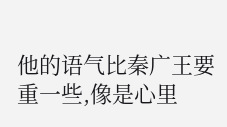他的语气比秦广王要重一些,像是心里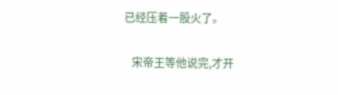已经压着一股火了。

    宋帝王等他说完,才开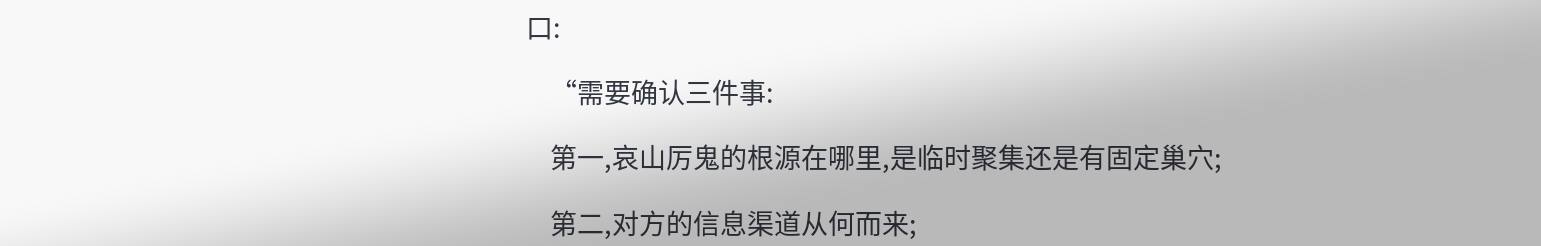口:

    “需要确认三件事:

    第一,哀山厉鬼的根源在哪里,是临时聚集还是有固定巢穴;

    第二,对方的信息渠道从何而来;